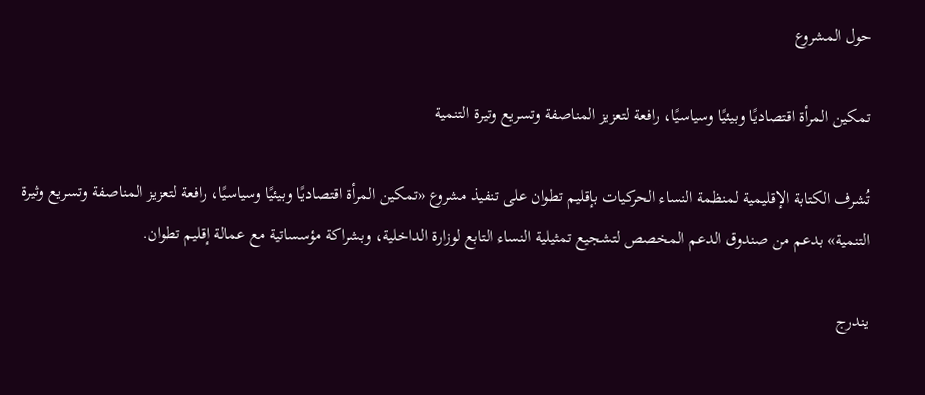حول المشروع

تمكين المرأة اقتصاديًا وبيئيًا وسياسيًا، رافعة لتعزيز المناصفة وتسريع وتيرة التنمية

تُشرف الكتابة الإقليمية لمنظمة النساء الحركيات بإقليم تطوان على تنفيذ مشروع «تمكين المرأة اقتصاديًا وبيئيًا وسياسيًا، رافعة لتعزيز المناصفة وتسريع وثيرة التنمية» بدعم من صندوق الدعم المخصص لتشجيع تمثيلية النساء التابع لوزارة الداخلية، وبشراكة مؤسساتية مع عمالة إقليم تطوان.

يندرج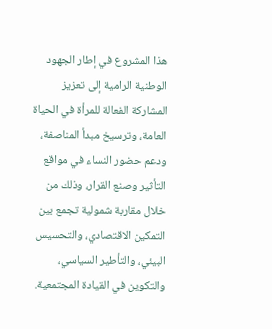هذا المشروع في إطار الجهود الوطنية الرامية إلى تعزيز المشاركة الفعالة للمرأة في الحياة العامة، وترسيخ مبدأ المناصفة، ودعم حضور النساء في مواقع التأثير وصنع القرار، وذلك من خلال مقاربة شمولية تجمع بين التمكين الاقتصادي، والتحسيس البيئي، والتأطير السياسي، والتكوين في القيادة المجتمعية.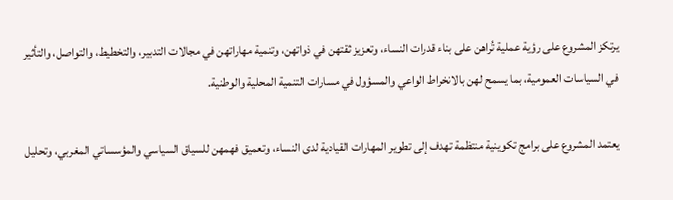يرتكز المشروع على رؤية عملية تُراهن على بناء قدرات النساء، وتعزيز ثقتهن في ذواتهن، وتنمية مهاراتهن في مجالات التدبير، والتخطيط، والتواصل، والتأثير في السياسات العمومية، بما يسمح لهن بالانخراط الواعي والمسؤول في مسارات التنمية المحلية والوطنية.

يعتمد المشروع على برامج تكوينية منتظمة تهدف إلى تطوير المهارات القيادية لدى النساء، وتعميق فهمهن للسياق السياسي والمؤسساتي المغربي، وتحليل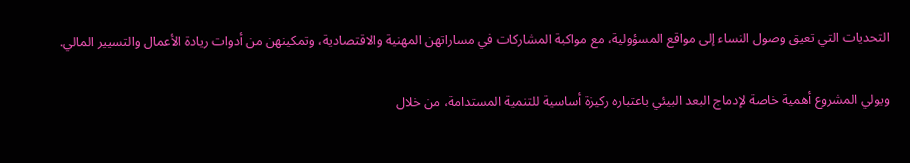التحديات التي تعيق وصول النساء إلى مواقع المسؤولية، مع مواكبة المشاركات في مساراتهن المهنية والاقتصادية، وتمكينهن من أدوات ريادة الأعمال والتسيير المالي.

ويولي المشروع أهمية خاصة لإدماج البعد البيئي باعتباره ركيزة أساسية للتنمية المستدامة، من خلال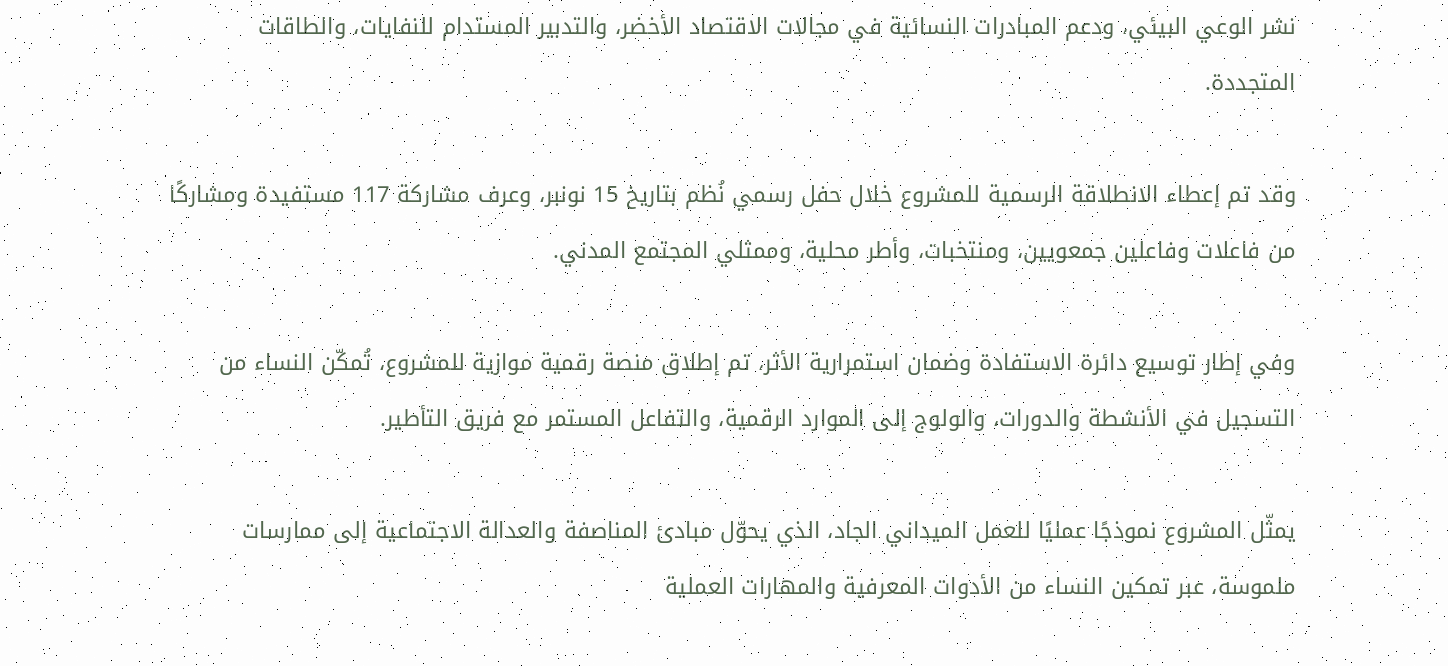نشر الوعي البيئي، ودعم المبادرات النسائية في مجالات الاقتصاد الأخضر، والتدبير المستدام للنفايات، والطاقات المتجددة.

وقد تم إعطاء الانطلاقة الرسمية للمشروع خلال حفل رسمي نُظم بتاريخ 15 نونبر، وعرف مشاركة 117 مستفيدة ومشاركًا من فاعلات وفاعلين جمعويين، ومنتخبات، وأطر محلية، وممثلي المجتمع المدني.

وفي إطار توسيع دائرة الاستفادة وضمان استمرارية الأثر، تم إطلاق منصة رقمية موازية للمشروع، تُمكّن النساء من التسجيل في الأنشطة والدورات، والولوج إلى الموارد الرقمية، والتفاعل المستمر مع فريق التأطير.

يمثّل المشروع نموذجًا عمليًا للعمل الميداني الجاد، الذي يحوّل مبادئ المناصفة والعدالة الاجتماعية إلى ممارسات ملموسة، عبر تمكين النساء من الأدوات المعرفية والمهارات العملية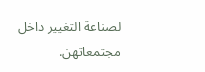لصناعة التغيير داخل مجتمعاتهن.